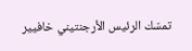تمسّك الرئيس الأرجنتيني خافيير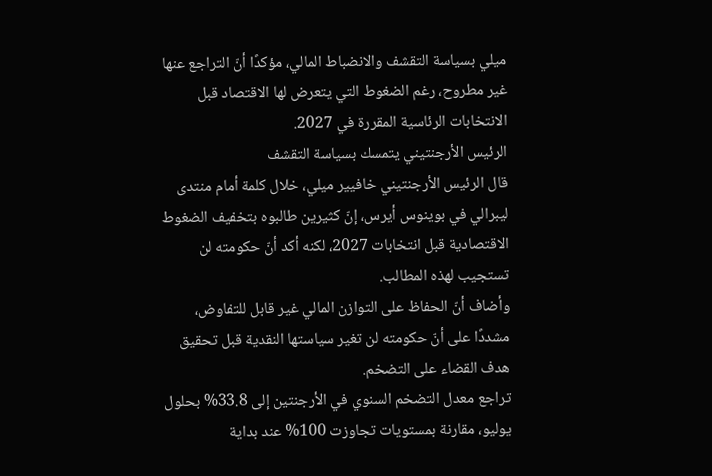ميلي بسياسة التقشف والانضباط المالي، مؤكدًا أنّ التراجع عنها غير مطروح، رغم الضغوط التي يتعرض لها الاقتصاد قبل الانتخابات الرئاسية المقررة في 2027.
الرئيس الأرجنتيني يتمسك بسياسة التقشف
قال الرئيس الأرجنتيني خافيير ميلي، خلال كلمة أمام منتدى ليبرالي في بوينوس أيرس، إنّ كثيرين طالبوه بتخفيف الضغوط الاقتصادية قبل انتخابات 2027، لكنه أكد أنّ حكومته لن تستجيب لهذه المطالب.
وأضاف أنّ الحفاظ على التوازن المالي غير قابل للتفاوض، مشددًا على أنّ حكومته لن تغير سياستها النقدية قبل تحقيق هدف القضاء على التضخم.
تراجع معدل التضخم السنوي في الأرجنتين إلى 33.8% بحلول يوليو، مقارنة بمستويات تجاوزت 100% عند بداية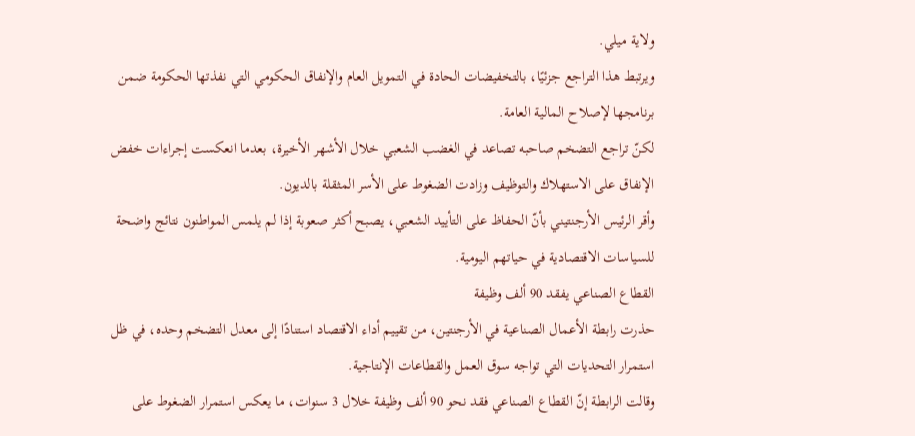ولاية ميلي.
ويرتبط هذا التراجع جزئيًا، بالتخفيضات الحادة في التمويل العام والإنفاق الحكومي التي نفذتها الحكومة ضمن برنامجها لإصلاح المالية العامة.
لكنّ تراجع التضخم صاحبه تصاعد في الغضب الشعبي خلال الأشهر الأخيرة، بعدما انعكست إجراءات خفض الإنفاق على الاستهلاك والتوظيف وزادت الضغوط على الأسر المثقلة بالديون.
وأقر الرئيس الأرجنتيني بأنّ الحفاظ على التأييد الشعبي، يصبح أكثر صعوبة إذا لم يلمس المواطنون نتائج واضحة للسياسات الاقتصادية في حياتهم اليومية.
القطاع الصناعي يفقد 90 ألف وظيفة
حذرت رابطة الأعمال الصناعية في الأرجنتين، من تقييم أداء الاقتصاد استنادًا إلى معدل التضخم وحده، في ظل استمرار التحديات التي تواجه سوق العمل والقطاعات الإنتاجية.
وقالت الرابطة إنّ القطاع الصناعي فقد نحو 90 ألف وظيفة خلال 3 سنوات، ما يعكس استمرار الضغوط على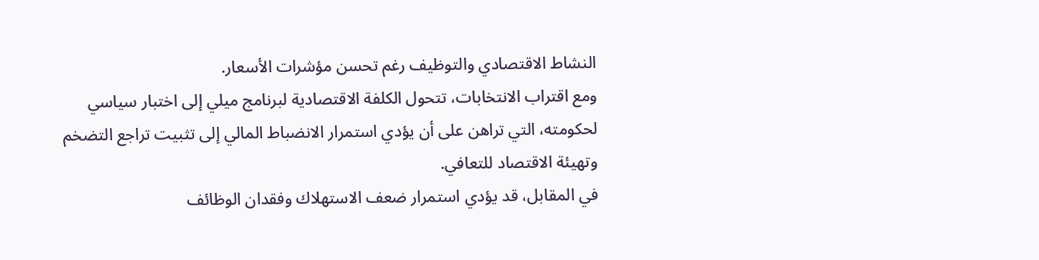النشاط الاقتصادي والتوظيف رغم تحسن مؤشرات الأسعار.
ومع اقتراب الانتخابات، تتحول الكلفة الاقتصادية لبرنامج ميلي إلى اختبار سياسي لحكومته، التي تراهن على أن يؤدي استمرار الانضباط المالي إلى تثبيت تراجع التضخم وتهيئة الاقتصاد للتعافي.
في المقابل، قد يؤدي استمرار ضعف الاستهلاك وفقدان الوظائف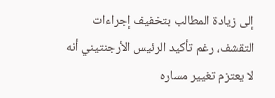إلى زيادة المطالب بتخفيف إجراءات التقشف، رغم تأكيد الرئيس الأرجنتيني أنه لا يعتزم تغيير مساره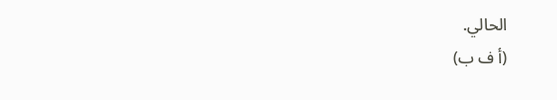الحالي.
(أ ف ب)